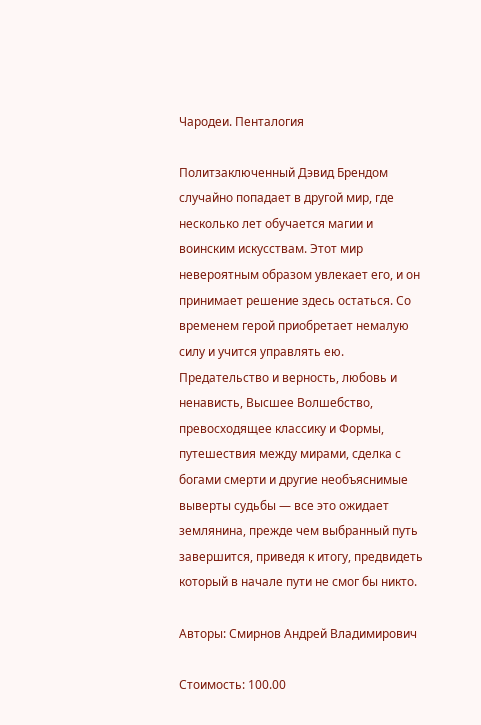Чародеи. Пенталогия

Политзаключенный Дэвид Брендом случайно попадает в другой мир, где несколько лет обучается магии и воинским искусствам. Этот мир невероятным образом увлекает его, и он принимает решение здесь остаться. Со временем герой приобретает немалую силу и учится управлять ею. Предательство и верность, любовь и ненависть, Высшее Волшебство, превосходящее классику и Формы, путешествия между мирами, сделка с богами смерти и другие необъяснимые выверты судьбы — все это ожидает землянина, прежде чем выбранный путь завершится, приведя к итогу, предвидеть который в начале пути не смог бы никто.

Авторы: Смирнов Андрей Владимирович

Стоимость: 100.00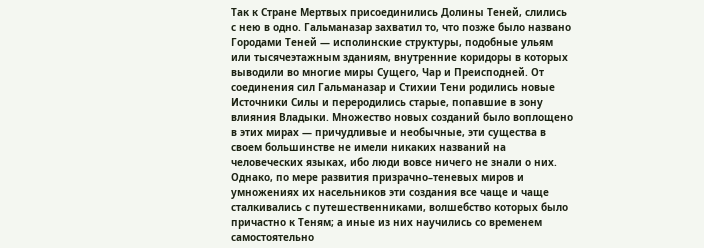Так к Стране Мертвых присоединились Долины Теней, слились с нею в одно. Гальманазар захватил то, что позже было названо Городами Теней — исполинские структуры, подобные ульям или тысячеэтажным зданиям, внутренние коридоры в которых выводили во многие миры Сущего, Чар и Преисподней. От соединения сил Гальманазар и Стихии Тени родились новые Источники Силы и переродились старые, попавшие в зону влияния Владыки. Множество новых созданий было воплощено в этих мирах — причудливые и необычные, эти существа в своем большинстве не имели никаких названий на человеческих языках, ибо люди вовсе ничего не знали о них. Однако, по мере развития призрачно–теневых миров и умножениях их насельников эти создания все чаще и чаще сталкивались с путешественниками, волшебство которых было причастно к Теням; а иные из них научились со временем самостоятельно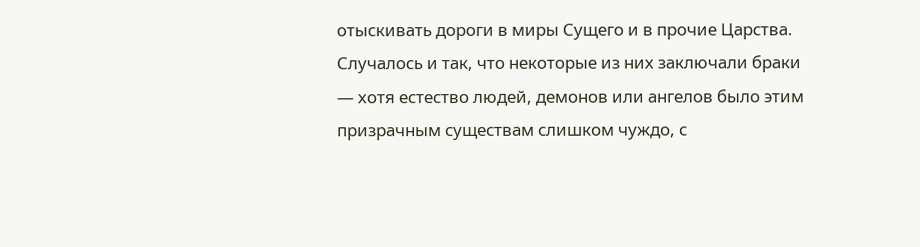отыскивать дороги в миры Сущего и в прочие Царства.
Случалось и так, что некоторые из них заключали браки — хотя естество людей, демонов или ангелов было этим призрачным существам слишком чуждо, с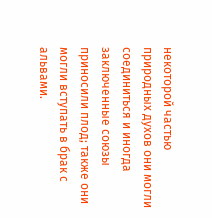некоторой частью природных духов они могли соединиться и иногда заключенные союзы приносили плод; также они могли вступать в брак с альвами.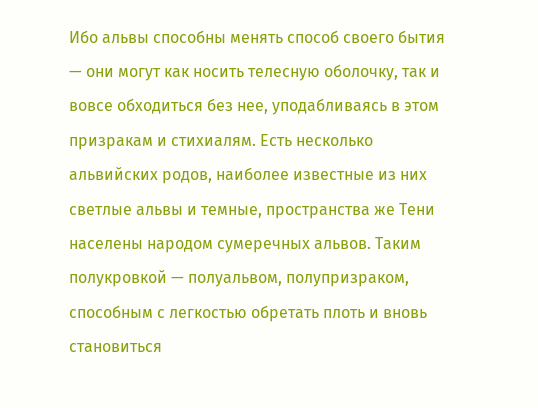Ибо альвы способны менять способ своего бытия — они могут как носить телесную оболочку, так и вовсе обходиться без нее, уподабливаясь в этом призракам и стихиалям. Есть несколько альвийских родов, наиболее известные из них светлые альвы и темные, пространства же Тени населены народом сумеречных альвов. Таким полукровкой — полуальвом, полупризраком, способным с легкостью обретать плоть и вновь становиться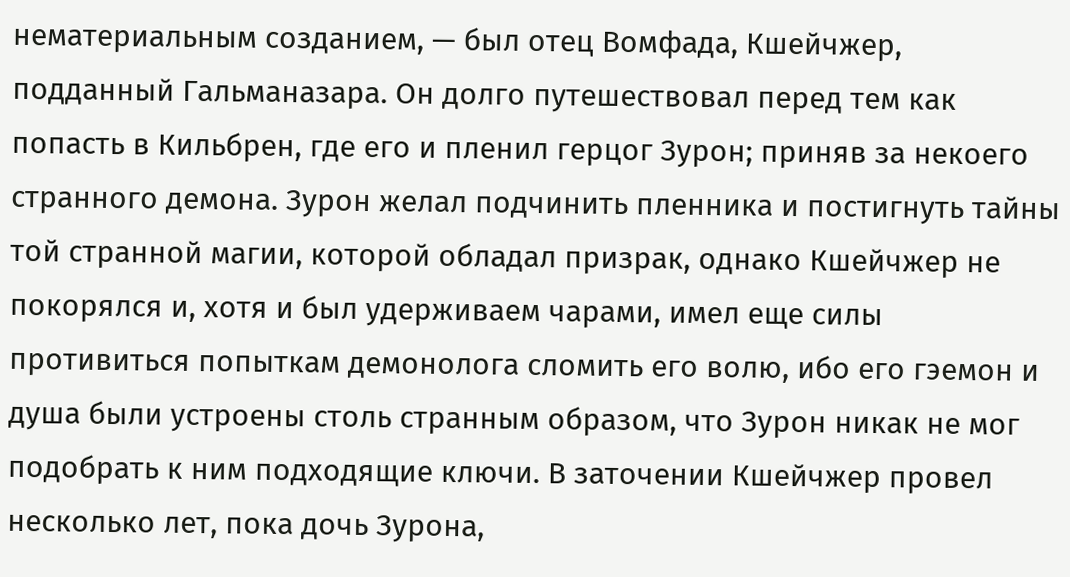нематериальным созданием, — был отец Вомфада, Кшейчжер, подданный Гальманазара. Он долго путешествовал перед тем как попасть в Кильбрен, где его и пленил герцог Зурон; приняв за некоего странного демона. Зурон желал подчинить пленника и постигнуть тайны той странной магии, которой обладал призрак, однако Кшейчжер не покорялся и, хотя и был удерживаем чарами, имел еще силы противиться попыткам демонолога сломить его волю, ибо его гэемон и душа были устроены столь странным образом, что Зурон никак не мог подобрать к ним подходящие ключи. В заточении Кшейчжер провел несколько лет, пока дочь Зурона,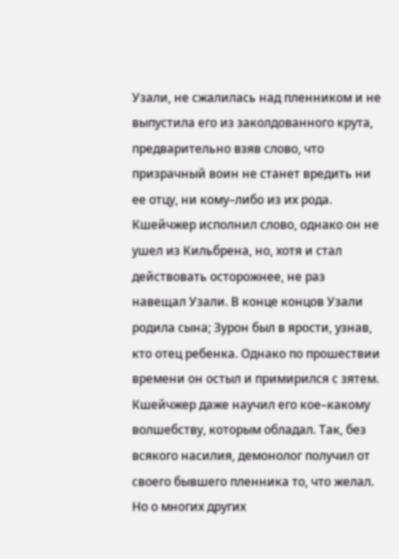Узали, не сжалилась над пленником и не выпустила его из заколдованного крута, предварительно взяв слово, что призрачный воин не станет вредить ни ее отцу, ни кому–либо из их рода. Кшейчжер исполнил слово, однако он не ушел из Кильбрена, но, хотя и стал действовать осторожнее, не раз навещал Узали. В конце концов Узали родила сына; Зурон был в ярости, узнав, кто отец ребенка. Однако по прошествии времени он остыл и примирился с зятем. Кшейчжер даже научил его кое–какому волшебству, которым обладал. Так, без всякого насилия, демонолог получил от своего бывшего пленника то, что желал. Но о многих других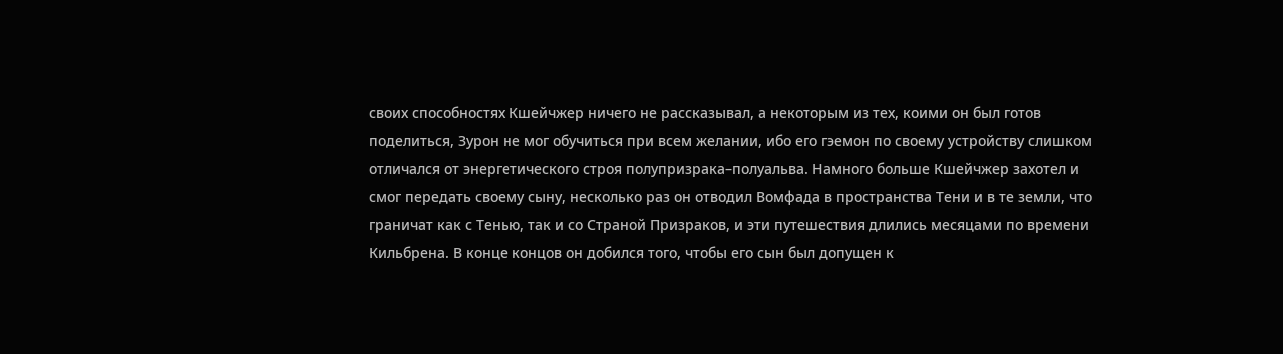своих способностях Кшейчжер ничего не рассказывал, а некоторым из тех, коими он был готов поделиться, Зурон не мог обучиться при всем желании, ибо его гэемон по своему устройству слишком отличался от энергетического строя полупризрака–полуальва. Намного больше Кшейчжер захотел и смог передать своему сыну, несколько раз он отводил Вомфада в пространства Тени и в те земли, что граничат как с Тенью, так и со Страной Призраков, и эти путешествия длились месяцами по времени Кильбрена. В конце концов он добился того, чтобы его сын был допущен к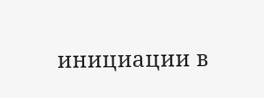инициации в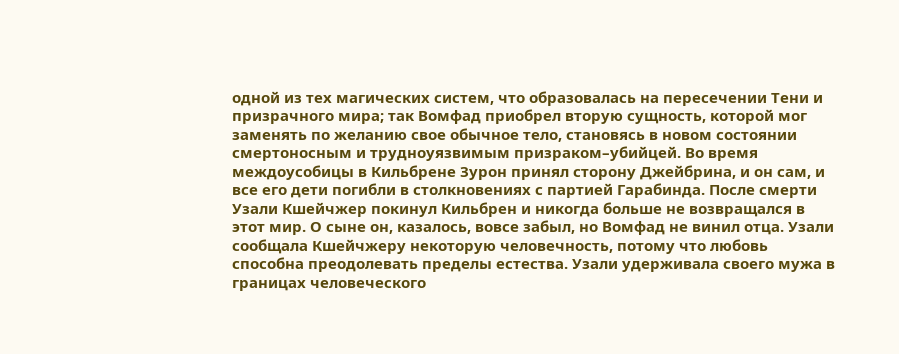одной из тех магических систем, что образовалась на пересечении Тени и призрачного мира; так Вомфад приобрел вторую сущность, которой мог заменять по желанию свое обычное тело, становясь в новом состоянии смертоносным и трудноуязвимым призраком–убийцей. Во время междоусобицы в Кильбрене Зурон принял сторону Джейбрина, и он сам, и все его дети погибли в столкновениях с партией Гарабинда. После смерти Узали Кшейчжер покинул Кильбрен и никогда больше не возвращался в этот мир. О сыне он, казалось, вовсе забыл, но Вомфад не винил отца. Узали сообщала Кшейчжеру некоторую человечность, потому что любовь способна преодолевать пределы естества. Узали удерживала своего мужа в границах человеческого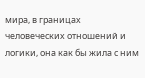мира, в границах человеческих отношений и логики, она как бы жила с ним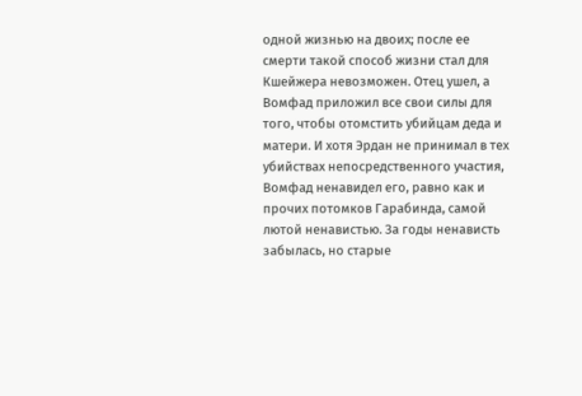одной жизнью на двоих; после ее смерти такой способ жизни стал для Кшейжера невозможен. Отец ушел, а Вомфад приложил все свои силы для того, чтобы отомстить убийцам деда и матери. И хотя Эрдан не принимал в тех убийствах непосредственного участия, Вомфад ненавидел его, равно как и прочих потомков Гарабинда, самой лютой ненавистью. За годы ненависть забылась, но старые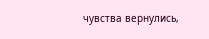чувства вернулись,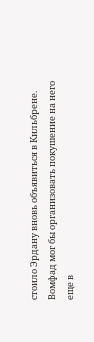стоило Эрдану вновь объявиться в Кильбрене. Вомфад мог бы организовать покушение на него еще в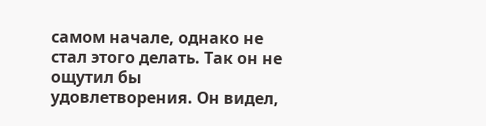самом начале, однако не стал этого делать. Так он не ощутил бы удовлетворения. Он видел,